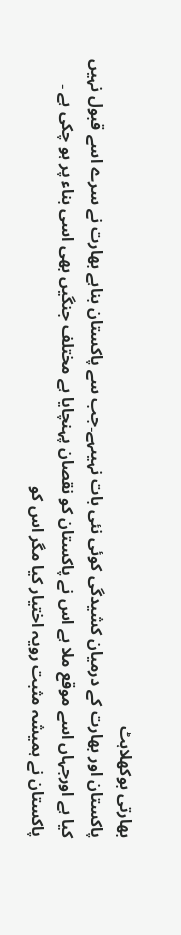بھارتی بوکھلاہٹ
پاکستان اور بھارت کے درمیان کشیدگی کوئی نئی بات نہیںہے۔جب سے پاکستان بناہے بھارت نے سرے اسے قبول نہیں کیا ہے اورجہاں اسے موقع ملا ہے اس نے پاکستان کو نقصان پہنچایا ہے مختلف جنگیں بھی اسی بناء پر ہو چکی ہے ۔ پاکستان نے ہمیشہ مثبت رویہ اختیار کیا مگر اس کو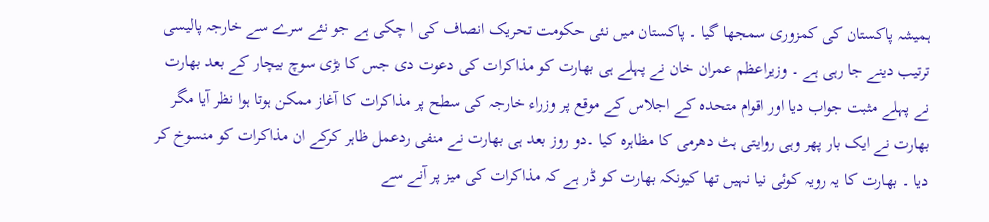ہمیشہ پاکستان کی کمزوری سمجھا گیا ۔ پاکستان میں نئی حکومت تحریک انصاف کی ا چکی ہے جو نئے سرے سے خارجہ پالیسی ترتیب دینے جا رہی ہے ۔ وزیراعظم عمران خان نے پہلے ہی بھارت کو مذاکرات کی دعوت دی جس کا بڑی سوچ بیچار کے بعد بھارت نے پہلے مثبت جواب دیا اور اقوام متحدہ کے اجلاس کے موقع پر وزراء خارجہ کی سطح پر مذاکرات کا آغاز ممکن ہوتا ہوا نظر آیا مگر بھارت نے ایک بار پھر وہی روایتی ہٹ دھرمی کا مظاہرہ کیا ۔دو روز بعد ہی بھارت نے منفی ردعمل ظاہر کرکے ان مذاکرات کو منسوخ کر دیا ۔ بھارت کا یہ رویہ کوئی نیا نہیں تھا کیونکہ بھارت کو ڈر ہے کہ مذاکرات کی میز پر آنے سے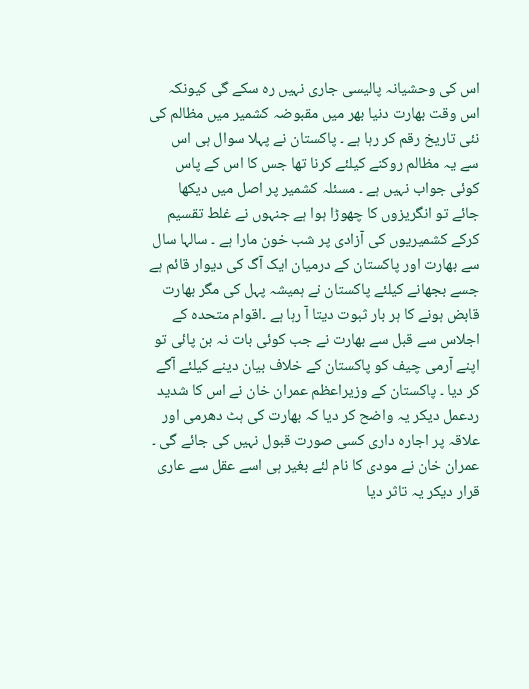اس کی وحشیانہ پالیسی جاری نہیں رہ سکے گی کیونکہ اس وقت بھارت دنیا بھر میں مقبوضہ کشمیر میں مظالم کی نئی تاریخ رقم کر رہا ہے ۔ پاکستان نے پہلا سوال ہی اس سے یہ مظالم روکنے کیلئے کرنا تھا جس کا اس کے پاس کوئی جواب نہیں ہے ۔ مسئلہ کشمیر پر اصل میں دیکھا جائے تو انگریزوں کا چھوڑا ہوا ہے جنہوں نے غلط تقسیم کرکے کشمیریوں کی آزادی پر شب خون مارا ہے ۔ سالہا سال سے بھارت اور پاکستان کے درمیان ایک آگ کی دیوار قائم ہے جسے بجھانے کیلئے پاکستان نے ہمیشہ پہل کی مگر بھارت قابض ہونے کا ہر بار ثبوت دیتا آ رہا ہے ۔اقوام متحدہ کے اجلاس سے قبل سے بھارت نے جب کوئی بات نہ بن پائی تو اپنے آرمی چیف کو پاکستان کے خلاف بیان دینے کیلئے آگے کر دیا ۔ پاکستان کے وزیراعظم عمران خان نے اس کا شدید ردعمل دیکر یہ واضح کر دیا کہ بھارت کی ہٹ دھرمی اور علاقہ پر اجارہ داری کسی صورت قبول نہیں کی جائے گی ۔ عمران خان نے مودی کا نام لئے بغیر ہی اسے عقل سے عاری قرار دیکر یہ تاثر دیا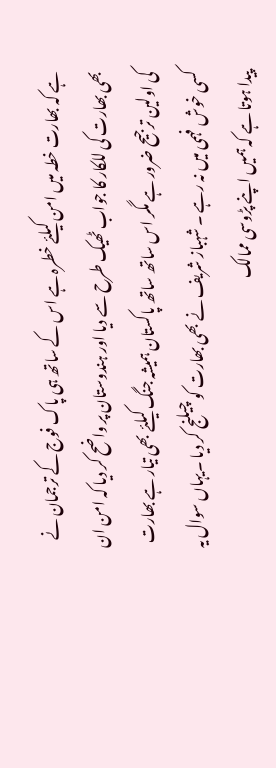ہے کہ بھارت خطہ میں امن کیلئے خطرہ ہے اس کے ساتھ ہی پاک فوج کے ترجمان نے بھی بھارت کی للکار کا جواب ٹھیک طرح سے دیا اور ہندوستان پر واضح کر دیا کہ امن ان کی اولین ترجیح ضرور ہے مگر اس ساتھ ساتھ پاکستان ہمیشہ جنگ کیلئے بھی تیار ہے بھارت کسی خوش فہمی میں نہ رہے ۔ شہباز شریف نے بھی بھارت کو چیلنج کر دیا ۔یہاں سوال یہ پیدا ہوتا ہے کہ ہمیں اپنے پڑوسی ممالک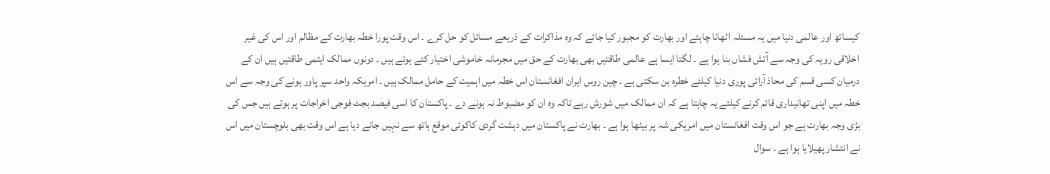کیساتھ اور عالمی دنیا میں یہ مسئلہ اٹھانا چاہئے اور بھارت کو مجبور کیا جائے کہ وہ مذاکرات کے ذریعے مسائل کو حل کرے ۔ اس وقت پورا خطہ بھارت کے مظالم اور اس کی غیر اخلاقی رویہ کی وجہ سے آتش فشاں بنا ہوا ہے ۔ لگتا ایسا ہے عالمی طاقتیں بھی بھارت کے حق میں مجرمانہ خاموشی اختیار کئے ہوئے ہیں ۔ دونوں ممالک ایٹمی طاقتیں ہیں ان کے درمیان کسی قسم کی محاذ آرائی پوری دنیا کیلئے خطرہ بن سکتی ہے ۔ چین روس ایران افغانستان اس خطہ میں اہمیت کے حامل ممالک ہیں ۔ امریکہ واحد سپر پاور ہونے کی وجہ سے اس خطہ میں اپنی تھانیداری قائم کرنے کیلئے یہ چاہتا ہے کہ ان ممالک میں شورش رہے تاکہ وہ ان کو مضبوط نہ ہونے دے ۔ پاکستان کا اسی فیصد بجٹ فوجی اخراجات پر ہوتے ہیں جس کی بڑی وجہ بھارت ہے جو اس وقت افغانستان میں امریکی شہ پر بیٹھا ہوا ہے ۔ بھارت نے پاکستان میں دہشت گردی کاکوئی موقع ہاتھ سے نہیں جانے دیا ہے اس وقت بھی بلوچستان میں اس نے انتشار پھیلایا ہوا ہے ۔ سوال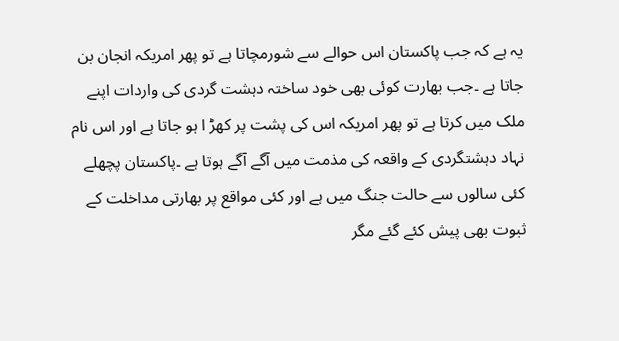یہ ہے کہ جب پاکستان اس حوالے سے شورمچاتا ہے تو پھر امریکہ انجان بن جاتا ہے ۔جب بھارت کوئی بھی خود ساختہ دہشت گردی کی واردات اپنے ملک میں کرتا ہے تو پھر امریکہ اس کی پشت پر کھڑ ا ہو جاتا ہے اور اس نام نہاد دہشتگردی کے واقعہ کی مذمت میں آگے آگے ہوتا ہے ۔پاکستان پچھلے کئی سالوں سے حالت جنگ میں ہے اور کئی مواقع پر بھارتی مداخلت کے ثبوت بھی پیش کئے گئے مگر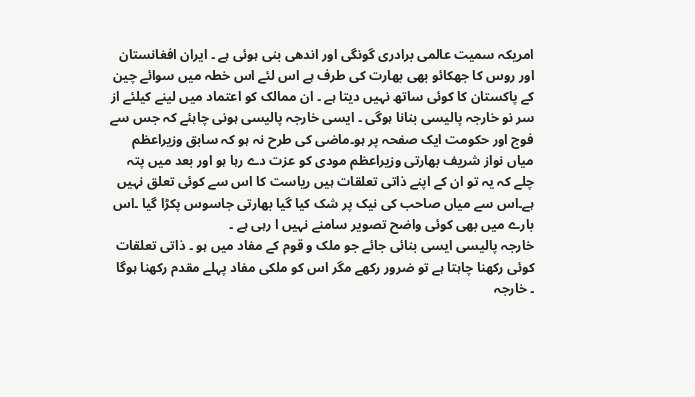امریکہ سمیت عالمی برادری گونگی اور اندھی بنی ہوئی ہے ۔ ایران افغانستان اور روس کا جھکائو بھی بھارت کی طرف ہے اس لئے اس خطہ میں سوائے چین کے پاکستان کا کوئی ساتھ نہیں دیتا ہے ۔ ان ممالک کو اعتماد میں لینے کیلئے از سر نو خارجہ پالیسی بنانا ہوگی ۔ ایسی خارجہ پالیسی ہونی چاہئے کہ جس سے فوج اور حکومت ایک صفحہ پر ہو۔ماضی کی طرح نہ ہو کہ سابق وزیراعظم میاں نواز شریف بھارتی وزیراعظم مودی کو عزت دے رہا ہو اور بعد میں پتہ چلے کہ یہ تو ان کے اپنے ذاتی تعلقات ہیں ریاست کا اس سے کوئی تعلق نہیں ہے۔اس سے میاں صاحب کی نیک پر شک کیا گیا بھارتی جاسوس پکڑا گیا ۔اس بارے میں بھی کوئی واضح تصویر سامنے نہیں ا رہی ہے ۔
خارجہ پالیسی ایسی بنائی جائے جو ملک و قوم کے مفاد میں ہو ۔ ذاتی تعلقات کوئی رکھنا چاہتا ہے تو ضرور رکھے مگر اس کو ملکی مفاد پہلے مقدم رکھنا ہوگا ۔ خارجہ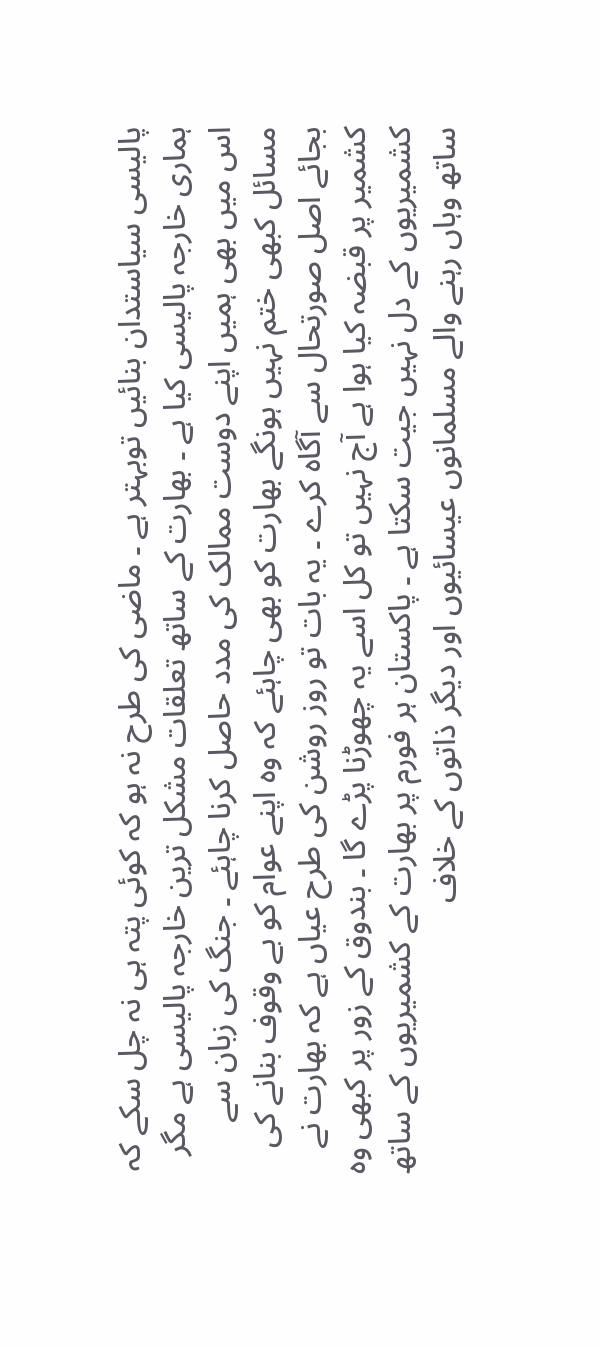پالیسی سیاستدان بنائیں توبہتر ہے ۔ ماضی کی طرح نہ ہو کہ کوئی پتہ ہی نہ چل سکے کہ ہماری خارجہ پالیسی کیا ہے ۔ بھارت کے ساتھ تعلقات مشکل ترین خارجہ پالیسی ہے مگر اس میں بھی ہمیں اپنے دوست ممالک کی مدد حاصل کرنا چاہئے ۔ جنگ کی زبان سے مسائل کبھی ختم نہیں ہونگے بھارت کو بھی چاہئے کہ وہ اپنے عوام کو بے وقوف بنانے کی بجائے اصل صورتحال سے آگاہ کرے ۔ یہ بات تو روز روشن کی طرح عیاں ہے کہ بھارت نے کشمیر پر قبضہ کیا ہوا ہے آج نہیں تو کل اسے یہ چھوڑنا پڑے گا ۔ بندوق کے زور پر کبھی وہ کشمیریوں کے دل نہیں جیت سکتا ہے ۔ پاکستان ہر فورم پر بھارت کے کشمیریوں کے ساتھ ساتھ وہاں رہنے والے مسلمانوں عیسائیوں اور دیگر ذاتوں کے خلاف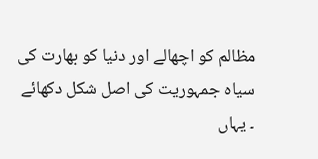مظالم کو اچھالے اور دنیا کو بھارت کی سیاہ جمہوریت کی اصل شکل دکھائے ۔ یہاں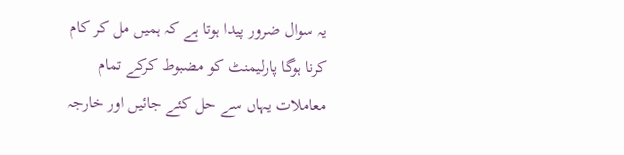یہ سوال ضرور پیدا ہوتا ہے کہ ہمیں مل کر کام کرنا ہوگا پارلیمنٹ کو مضبوط کرکے تمام معاملات یہاں سے حل کئے جائیں اور خارجہ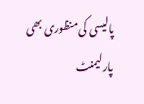پالیسی کی منظوری بھی پارلیمنٹ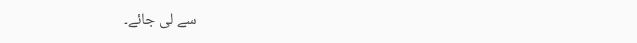سے لی جائے۔